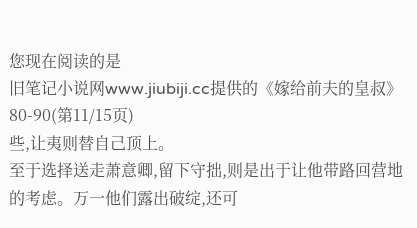您现在阅读的是
旧笔记小说网www.jiubiji.cc提供的《嫁给前夫的皇叔》80-90(第11/15页)
些,让夷则替自己顶上。
至于选择送走萧意卿,留下守拙,则是出于让他带路回营地的考虑。万一他们露出破绽,还可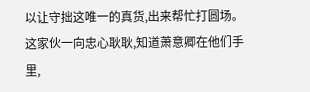以让守拙这唯一的真货,出来帮忙打圆场。这家伙一向忠心耿耿,知道萧意卿在他们手里,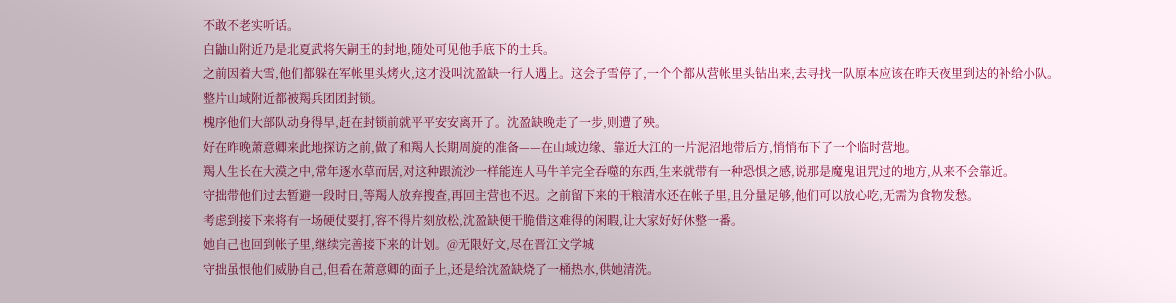不敢不老实听话。
白鼬山附近乃是北夏武将矢嗣王的封地,随处可见他手底下的士兵。
之前因着大雪,他们都躲在军帐里头烤火,这才没叫沈盈缺一行人遇上。这会子雪停了,一个个都从营帐里头钻出来,去寻找一队原本应该在昨天夜里到达的补给小队。
整片山域附近都被羯兵团团封锁。
槐序他们大部队动身得早,赶在封锁前就平平安安离开了。沈盈缺晚走了一步,则遭了殃。
好在昨晚萧意卿来此地探访之前,做了和羯人长期周旋的准备——在山域边缘、靠近大江的一片泥沼地带后方,悄悄布下了一个临时营地。
羯人生长在大漠之中,常年逐水草而居,对这种跟流沙一样能连人马牛羊完全吞噬的东西,生来就带有一种恐惧之感,说那是魔鬼诅咒过的地方,从来不会靠近。
守拙带他们过去暂避一段时日,等羯人放弃搜查,再回主营也不迟。之前留下来的干粮清水还在帐子里,且分量足够,他们可以放心吃,无需为食物发愁。
考虑到接下来将有一场硬仗要打,容不得片刻放松,沈盈缺便干脆借这难得的闲暇,让大家好好休整一番。
她自己也回到帐子里,继续完善接下来的计划。@无限好文,尽在晋江文学城
守拙虽恨他们威胁自己,但看在萧意卿的面子上,还是给沈盈缺烧了一桶热水,供她清洗。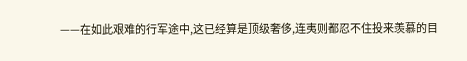——在如此艰难的行军途中,这已经算是顶级奢侈,连夷则都忍不住投来羡慕的目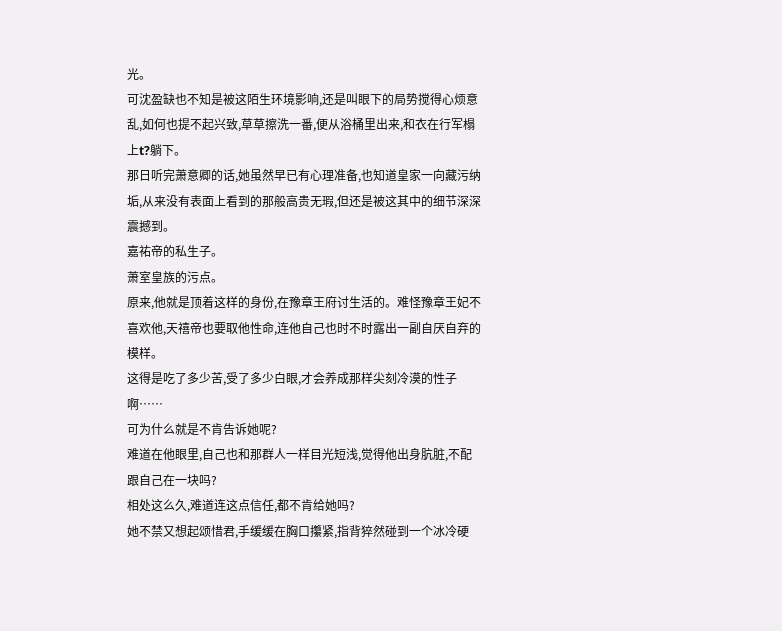光。
可沈盈缺也不知是被这陌生环境影响,还是叫眼下的局势搅得心烦意乱,如何也提不起兴致,草草擦洗一番,便从浴桶里出来,和衣在行军榻上t?躺下。
那日听完萧意卿的话,她虽然早已有心理准备,也知道皇家一向藏污纳垢,从来没有表面上看到的那般高贵无瑕,但还是被这其中的细节深深震撼到。
嘉祐帝的私生子。
萧室皇族的污点。
原来,他就是顶着这样的身份,在豫章王府讨生活的。难怪豫章王妃不喜欢他,天禧帝也要取他性命,连他自己也时不时露出一副自厌自弃的模样。
这得是吃了多少苦,受了多少白眼,才会养成那样尖刻冷漠的性子啊……
可为什么就是不肯告诉她呢?
难道在他眼里,自己也和那群人一样目光短浅,觉得他出身肮脏,不配跟自己在一块吗?
相处这么久,难道连这点信任,都不肯给她吗?
她不禁又想起颂惜君,手缓缓在胸口攥紧,指背猝然碰到一个冰冷硬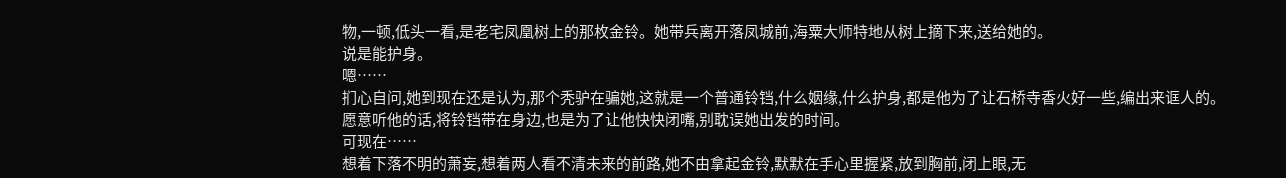物,一顿,低头一看,是老宅凤凰树上的那枚金铃。她带兵离开落凤城前,海粟大师特地从树上摘下来,送给她的。
说是能护身。
嗯……
扪心自问,她到现在还是认为,那个秃驴在骗她,这就是一个普通铃铛,什么姻缘,什么护身,都是他为了让石桥寺香火好一些,编出来诓人的。
愿意听他的话,将铃铛带在身边,也是为了让他快快闭嘴,别耽误她出发的时间。
可现在……
想着下落不明的萧妄,想着两人看不清未来的前路,她不由拿起金铃,默默在手心里握紧,放到胸前,闭上眼,无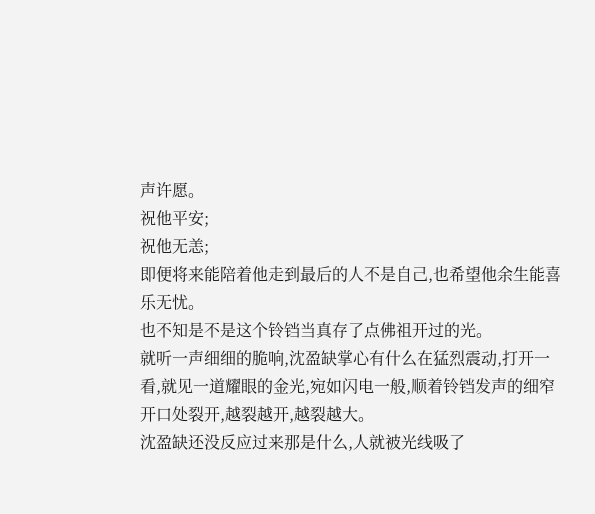声许愿。
祝他平安;
祝他无恙;
即便将来能陪着他走到最后的人不是自己,也希望他余生能喜乐无忧。
也不知是不是这个铃铛当真存了点佛祖开过的光。
就听一声细细的脆响,沈盈缺掌心有什么在猛烈震动,打开一看,就见一道耀眼的金光,宛如闪电一般,顺着铃铛发声的细窄开口处裂开,越裂越开,越裂越大。
沈盈缺还没反应过来那是什么,人就被光线吸了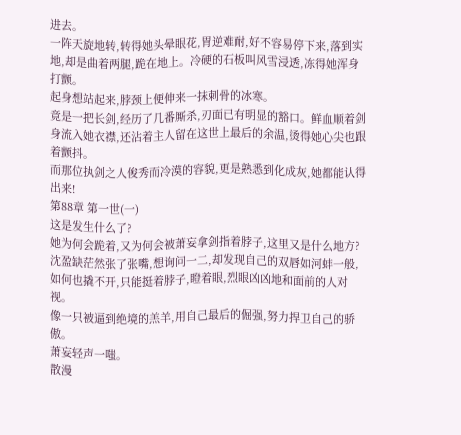进去。
一阵天旋地转,转得她头晕眼花,胃逆难耐,好不容易停下来,落到实地,却是曲着两腿,跪在地上。冷硬的石板叫风雪浸透,冻得她浑身打颤。
起身想站起来,脖颈上便伸来一抹刺骨的冰寒。
竟是一把长剑,经历了几番厮杀,刃面已有明显的豁口。鲜血顺着剑身流入她衣襟,还沾着主人留在这世上最后的余温,烫得她心尖也跟着颤抖。
而那位执剑之人俊秀而冷漠的容貌,更是熟悉到化成灰,她都能认得出来!
第88章 第一世(一)
这是发生什么了?
她为何会跪着,又为何会被萧妄拿剑指着脖子,这里又是什么地方?
沈盈缺茫然张了张嘴,想询问一二,却发现自己的双唇如河蚌一般,如何也撬不开,只能挺着脖子,瞪着眼,烈眼凶凶地和面前的人对视。
像一只被逼到绝境的羔羊,用自己最后的倔强,努力捍卫自己的骄傲。
萧妄轻声一嗤。
散漫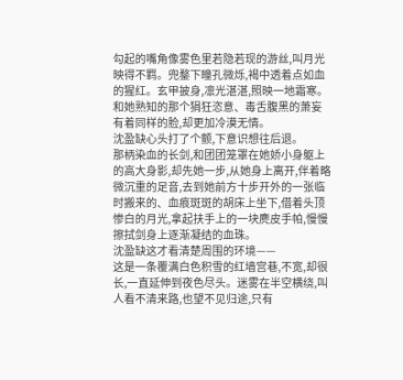勾起的嘴角像雾色里若隐若现的游丝,叫月光映得不羁。兜鍪下瞳孔微烁,褐中透着点如血的猩红。玄甲披身,凛光湛湛,照映一地霜寒。
和她熟知的那个狷狂恣意、毒舌腹黑的萧妄有着同样的脸,却更加冷漠无情。
沈盈缺心头打了个颤,下意识想往后退。
那柄染血的长剑,和团团笼罩在她娇小身躯上的高大身影,却先她一步,从她身上离开,伴着略微沉重的足音,去到她前方十步开外的一张临时搬来的、血痕斑斑的胡床上坐下,借着头顶惨白的月光,拿起扶手上的一块麂皮手帕,慢慢擦拭剑身上逐渐凝结的血珠。
沈盈缺这才看清楚周围的环境——
这是一条覆满白色积雪的红墙宫巷,不宽,却很长,一直延伸到夜色尽头。迷雾在半空横绕,叫人看不清来路,也望不见归途,只有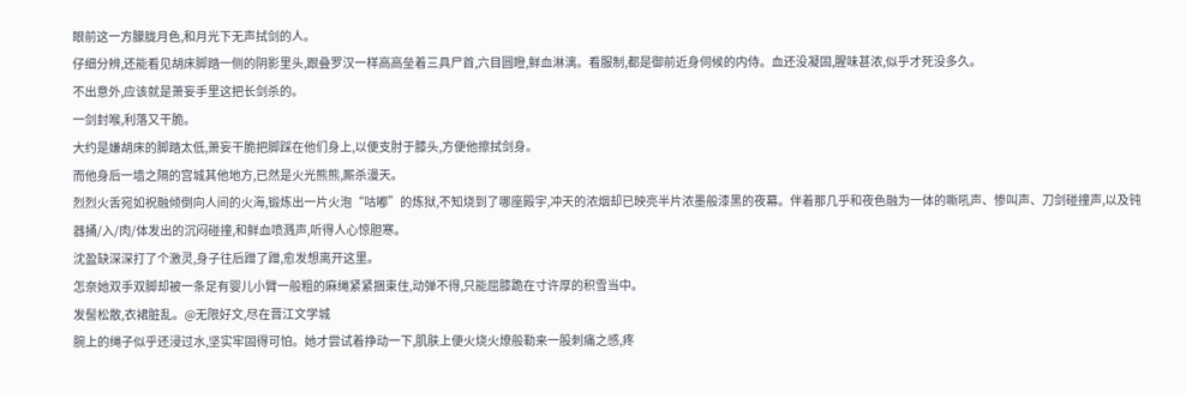眼前这一方朦胧月色,和月光下无声拭剑的人。
仔细分辨,还能看见胡床脚踏一侧的阴影里头,跟叠罗汉一样高高垒着三具尸首,六目圆瞪,鲜血淋漓。看服制,都是御前近身伺候的内侍。血还没凝固,腥味甚浓,似乎才死没多久。
不出意外,应该就是萧妄手里这把长剑杀的。
一剑封喉,利落又干脆。
大约是嫌胡床的脚踏太低,萧妄干脆把脚踩在他们身上,以便支肘于膝头,方便他擦拭剑身。
而他身后一墙之隔的宫城其他地方,已然是火光熊熊,厮杀漫天。
烈烈火舌宛如祝融倾倒向人间的火海,锻炼出一片火泡“咕嘟”的炼狱,不知烧到了哪座殿宇,冲天的浓烟却已映亮半片浓墨般漆黑的夜幕。伴着那几乎和夜色融为一体的嘶吼声、惨叫声、刀剑碰撞声,以及钝器捅/入/肉/体发出的沉闷碰撞,和鲜血喷溅声,听得人心惊胆寒。
沈盈缺深深打了个激灵,身子往后蹭了蹭,愈发想离开这里。
怎奈她双手双脚却被一条足有婴儿小臂一般粗的麻绳紧紧捆束住,动弹不得,只能屈膝跪在寸许厚的积雪当中。
发髻松散,衣裙脏乱。@无限好文,尽在晋江文学城
腕上的绳子似乎还浸过水,坚实牢固得可怕。她才尝试着挣动一下,肌肤上便火烧火燎般勒来一股刺痛之感,疼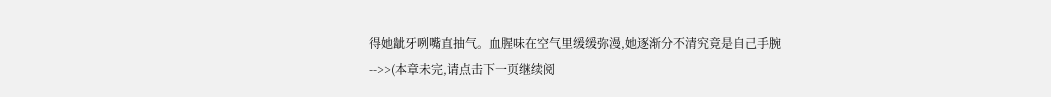得她龇牙咧嘴直抽气。血腥味在空气里缓缓弥漫,她逐渐分不清究竟是自己手腕
-->>(本章未完,请点击下一页继续阅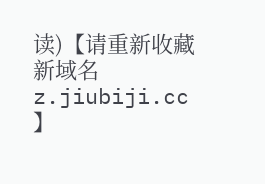读)【请重新收藏新域名 z.jiubiji.cc 】